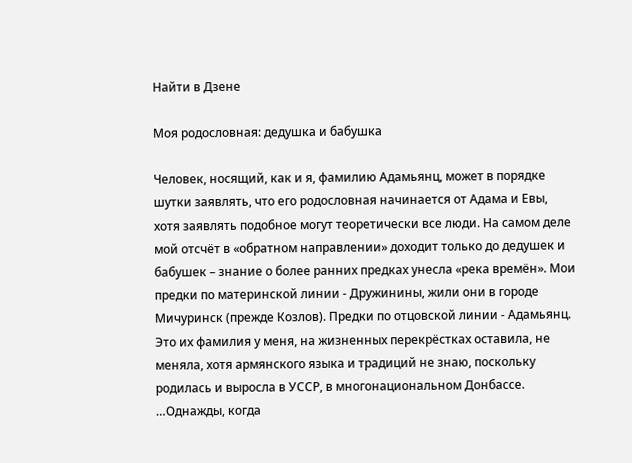Найти в Дзене

Моя родословная: дедушка и бабушка

Человек, носящий, как и я, фамилию Адамьянц, может в порядке шутки заявлять, что его родословная начинается от Адама и Евы, хотя заявлять подобное могут теоретически все люди. На самом деле мой отсчёт в «обратном направлении» доходит только до дедушек и бабушек – знание о более ранних предках унесла «река времён». Мои предки по материнской линии - Дружинины, жили они в городе Мичуринск (прежде Козлов). Предки по отцовской линии - Адамьянц. Это их фамилия у меня, на жизненных перекрёстках оставила, не меняла, хотя армянского языка и традиций не знаю, поскольку родилась и выросла в УССР, в многонациональном Донбассе. …Однажды, когда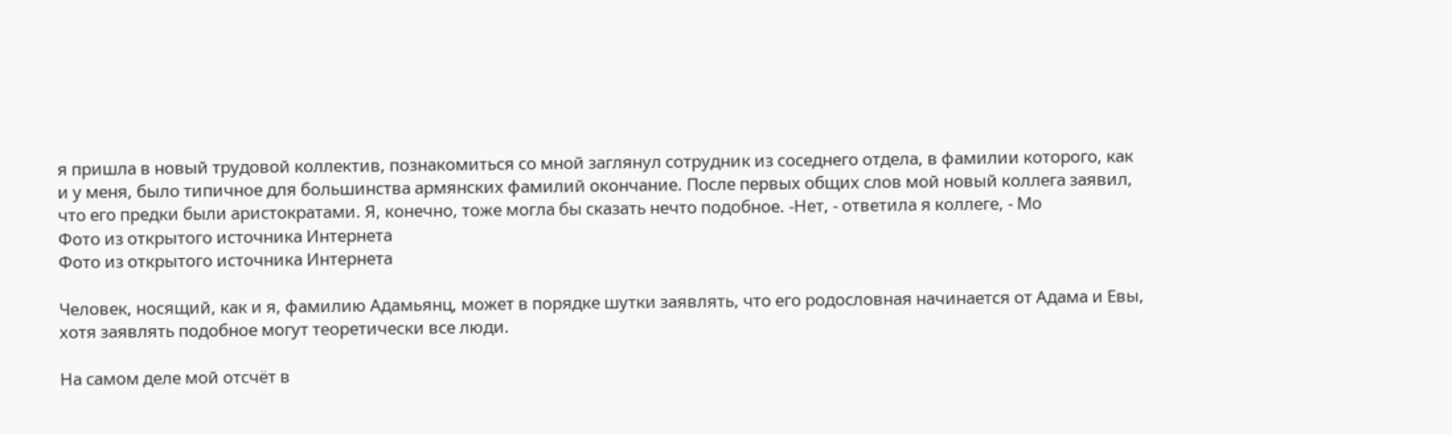я пришла в новый трудовой коллектив, познакомиться со мной заглянул сотрудник из соседнего отдела, в фамилии которого, как и у меня, было типичное для большинства армянских фамилий окончание. После первых общих слов мой новый коллега заявил, что его предки были аристократами. Я, конечно, тоже могла бы сказать нечто подобное. -Нет, - ответила я коллеге, - Мо
Фото из открытого источника Интернета
Фото из открытого источника Интернета

Человек, носящий, как и я, фамилию Адамьянц, может в порядке шутки заявлять, что его родословная начинается от Адама и Евы, хотя заявлять подобное могут теоретически все люди.

На самом деле мой отсчёт в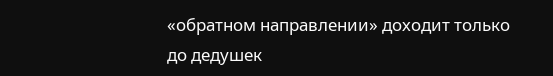«обратном направлении» доходит только до дедушек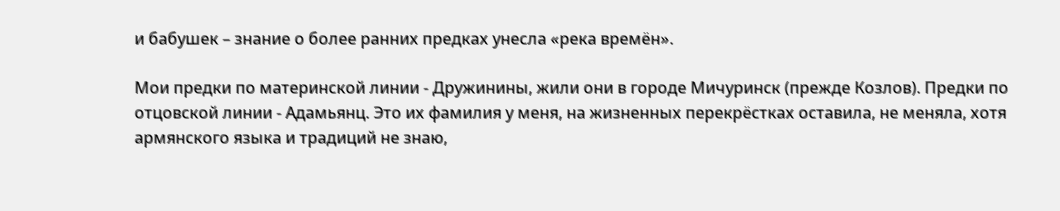и бабушек – знание о более ранних предках унесла «река времён».

Мои предки по материнской линии - Дружинины, жили они в городе Мичуринск (прежде Козлов). Предки по отцовской линии - Адамьянц. Это их фамилия у меня, на жизненных перекрёстках оставила, не меняла, хотя армянского языка и традиций не знаю,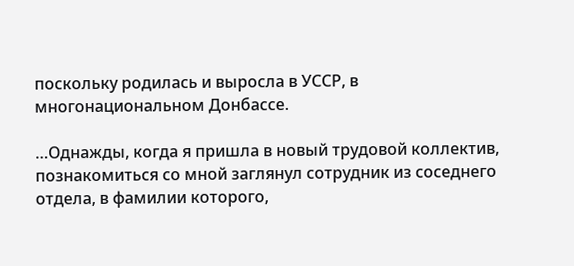поскольку родилась и выросла в УССР, в многонациональном Донбассе.

…Однажды, когда я пришла в новый трудовой коллектив, познакомиться со мной заглянул сотрудник из соседнего отдела, в фамилии которого,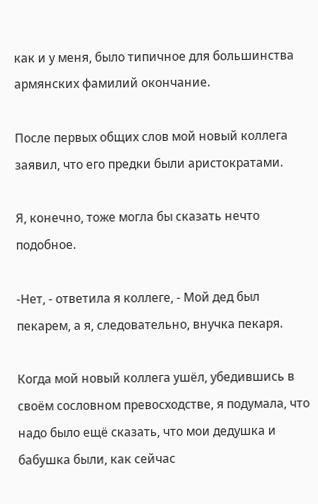как и у меня, было типичное для большинства армянских фамилий окончание.

После первых общих слов мой новый коллега заявил, что его предки были аристократами.

Я, конечно, тоже могла бы сказать нечто подобное.

-Нет, - ответила я коллеге, - Мой дед был пекарем, а я, следовательно, внучка пекаря.

Когда мой новый коллега ушёл, убедившись в своём сословном превосходстве, я подумала, что надо было ещё сказать, что мои дедушка и бабушка были, как сейчас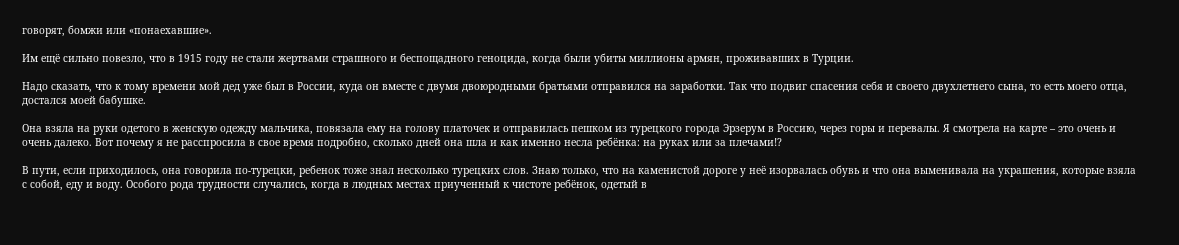говорят, бомжи или «понаехавшие».

Им ещё сильно повезло, что в 1915 году не стали жертвами страшного и беспощадного геноцида, когда были убиты миллионы армян, проживавших в Турции.

Надо сказать, что к тому времени мой дед уже был в России, куда он вместе с двумя двоюродными братьями отправился на заработки. Так что подвиг спасения себя и своего двухлетнего сына, то есть моего отца, достался моей бабушке.

Она взяла на руки одетого в женскую одежду мальчика, повязала ему на голову платочек и отправилась пешком из турецкого города Эрзерум в Россию, через горы и перевалы. Я смотрела на карте – это очень и очень далеко. Вот почему я не расспросила в свое время подробно, сколько дней она шла и как именно несла ребёнка: на руках или за плечами!?

В пути, если приходилось, она говорила по-турецки, ребенок тоже знал несколько турецких слов. Знаю только, что на каменистой дороге у неё изорвалась обувь и что она выменивала на украшения, которые взяла с собой, еду и воду. Особого рода трудности случались, когда в людных местах приученный к чистоте ребёнок, одетый в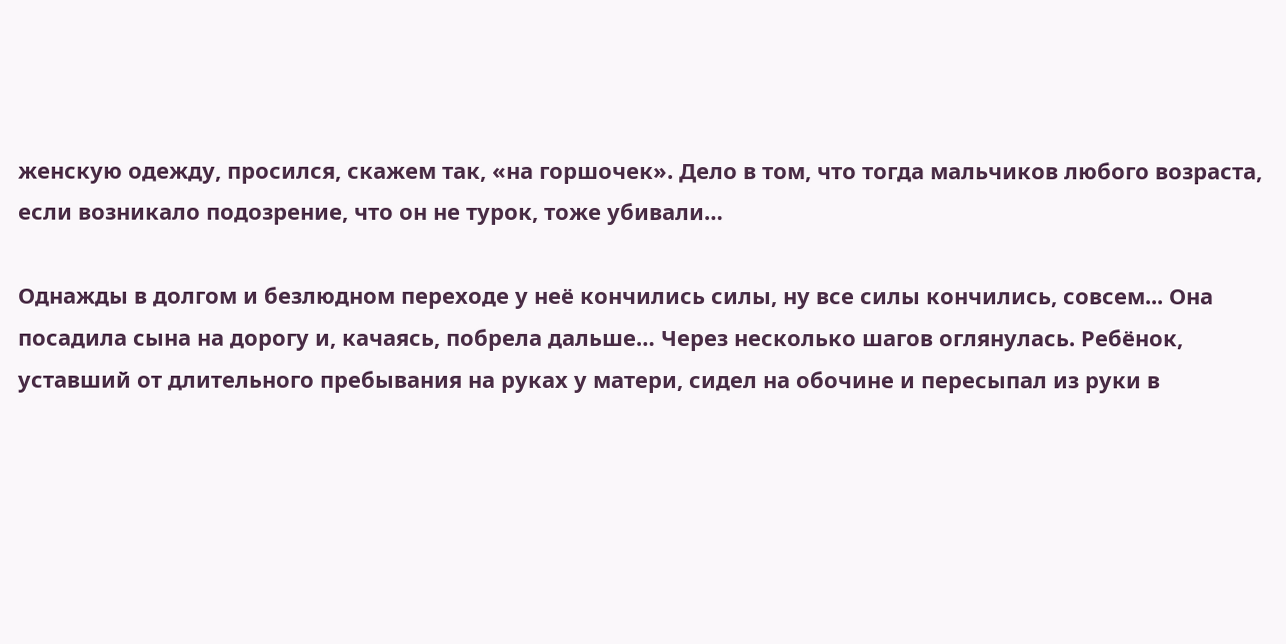женскую одежду, просился, скажем так, «на горшочек». Дело в том, что тогда мальчиков любого возраста, если возникало подозрение, что он не турок, тоже убивали…

Однажды в долгом и безлюдном переходе у неё кончились силы, ну все силы кончились, совсем... Она посадила сына на дорогу и, качаясь, побрела дальше… Через несколько шагов оглянулась. Ребёнок, уставший от длительного пребывания на руках у матери, сидел на обочине и пересыпал из руки в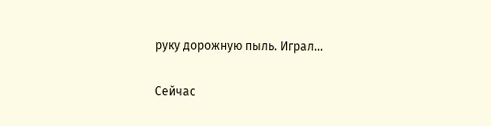руку дорожную пыль. Играл…

Сейчас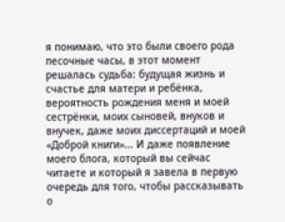я понимаю, что это были своего рода песочные часы, в этот момент решалась судьба: будущая жизнь и счастье для матери и ребёнка, вероятность рождения меня и моей сестрёнки, моих сыновей, внуков и внучек, даже моих диссертаций и моей «Доброй книги»... И даже появление моего блога, который вы сейчас читаете и который я завела в первую очередь для того, чтобы рассказывать о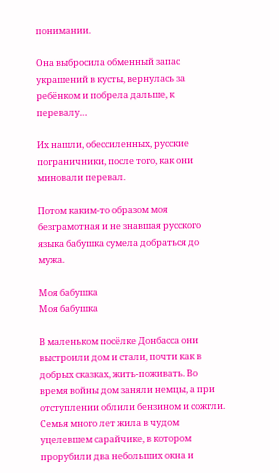понимании.

Она выбросила обменный запас украшений в кусты, вернулась за ребёнком и побрела дальше, к перевалу…

Их нашли, обессиленных, русские пограничники, после того, как они миновали перевал.

Потом каким-то образом моя безграмотная и не знавшая русского языка бабушка сумела добраться до мужа.

Моя бабушка
Моя бабушка

В маленьком посёлке Донбасса они выстроили дом и стали, почти как в добрых сказках, жить-поживать. Во время войны дом заняли немцы, а при отступлении облили бензином и сожгли. Семья много лет жила в чудом уцелевшем сарайчике, в котором прорубили два небольших окна и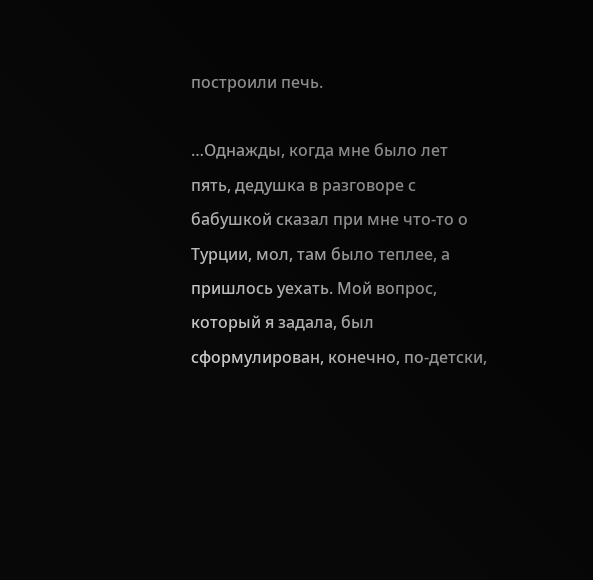построили печь.

…Однажды, когда мне было лет пять, дедушка в разговоре с бабушкой сказал при мне что-то о Турции, мол, там было теплее, а пришлось уехать. Мой вопрос, который я задала, был сформулирован, конечно, по-детски,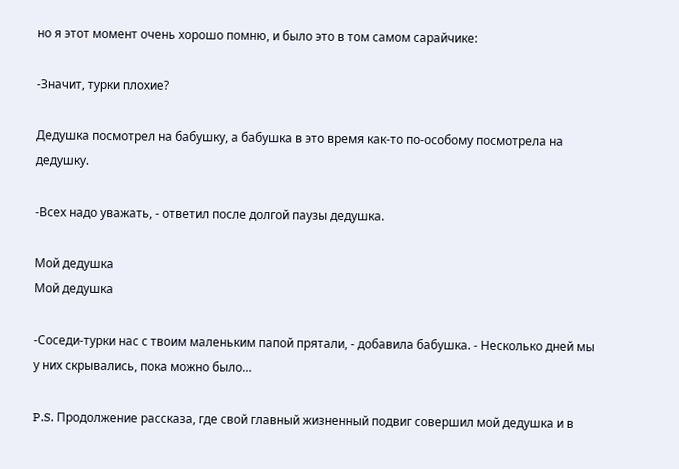но я этот момент очень хорошо помню, и было это в том самом сарайчике:

-Значит, турки плохие?

Дедушка посмотрел на бабушку, а бабушка в это время как-то по-особому посмотрела на дедушку.

-Всех надо уважать, - ответил после долгой паузы дедушка.

Мой дедушка
Мой дедушка

-Соседи-турки нас с твоим маленьким папой прятали, - добавила бабушка. - Несколько дней мы у них скрывались, пока можно было…

P.S. Продолжение рассказа, где свой главный жизненный подвиг совершил мой дедушка и в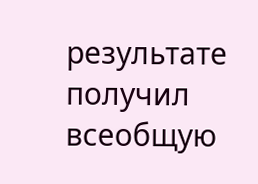результате получил всеобщую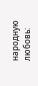народную любовь: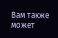Вам также может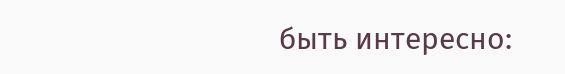быть интересно: